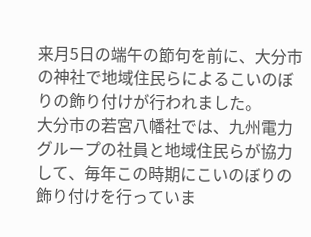来月5日の端午の節句を前に、大分市の神社で地域住民らによるこいのぼりの飾り付けが行われました。
大分市の若宮八幡社では、九州電力グループの社員と地域住民らが協力して、毎年この時期にこいのぼりの飾り付けを行っていま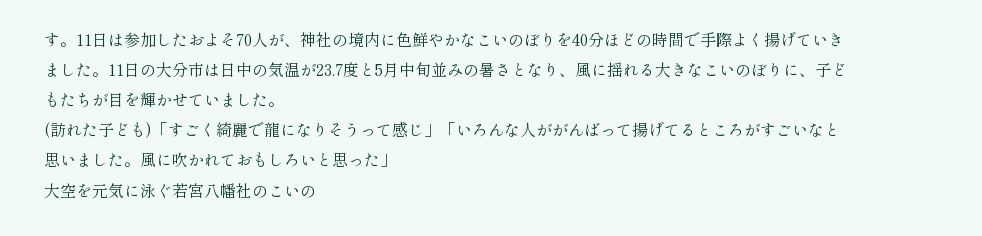す。11日は参加したおよそ70人が、神社の境内に色鮮やかなこいのぼりを40分ほどの時間で手際よく揚げていきました。11日の大分市は日中の気温が23.7度と5月中旬並みの暑さとなり、風に揺れる大きなこいのぼりに、子どもたちが目を輝かせていました。
(訪れた子ども)「すごく綺麗で龍になりそうって感じ」「いろんな人ががんばって揚げてるところがすごいなと思いました。風に吹かれておもしろいと思った」
大空を元気に泳ぐ若宮八幡社のこいの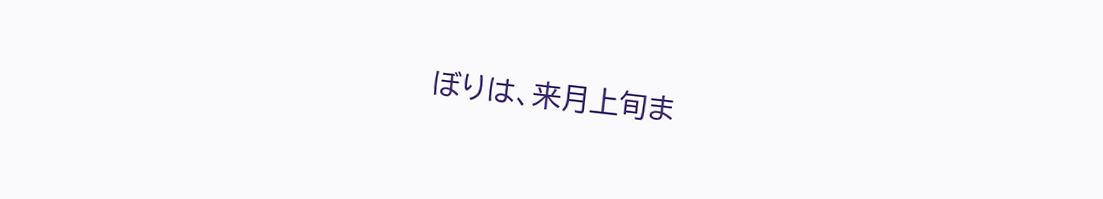ぼりは、来月上旬ま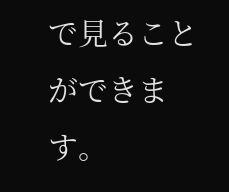で見ることができます。